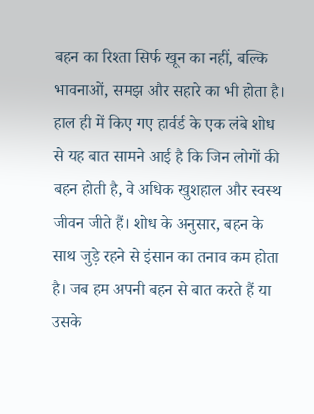बहन का रिश्ता सिर्फ खून का नहीं, बल्कि भावनाओं, समझ और सहारे का भी होता है। हाल ही में किए गए हार्वर्ड के एक लंबे शोध से यह बात सामने आई है कि जिन लोगों की बहन होती है, वे अधिक खुशहाल और स्वस्थ जीवन जीते हैं। शोध के अनुसार, बहन के साथ जुड़े रहने से इंसान का तनाव कम होता है। जब हम अपनी बहन से बात करते हैं या उसके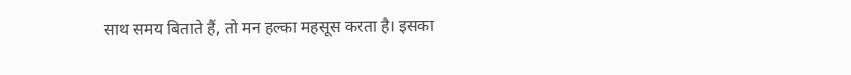साथ समय बिताते हैं, तो मन हल्का महसूस करता है। इसका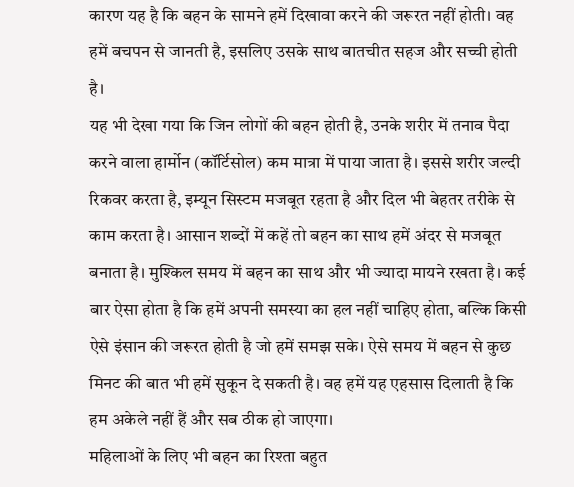कारण यह है कि बहन के सामने हमें दिखावा करने की जरूरत नहीं होती। वह हमें बचपन से जानती है, इसलिए उसके साथ बातचीत सहज और सच्ची होती है।
यह भी देखा गया कि जिन लोगों की बहन होती है, उनके शरीर में तनाव पैदा करने वाला हार्मोन (कॉर्टिसोल) कम मात्रा में पाया जाता है। इससे शरीर जल्दी रिकवर करता है, इम्यून सिस्टम मजबूत रहता है और दिल भी बेहतर तरीके से काम करता है। आसान शब्दों में कहें तो बहन का साथ हमें अंदर से मजबूत बनाता है। मुश्किल समय में बहन का साथ और भी ज्यादा मायने रखता है। कई बार ऐसा होता है कि हमें अपनी समस्या का हल नहीं चाहिए होता, बल्कि किसी ऐसे इंसान की जरूरत होती है जो हमें समझ सके। ऐसे समय में बहन से कुछ मिनट की बात भी हमें सुकून दे सकती है। वह हमें यह एहसास दिलाती है कि हम अकेले नहीं हैं और सब ठीक हो जाएगा।
महिलाओं के लिए भी बहन का रिश्ता बहुत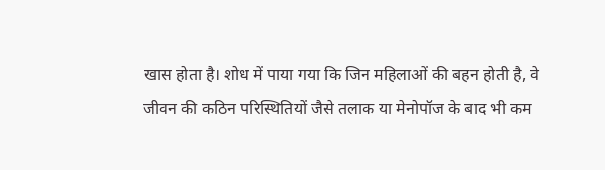खास होता है। शोध में पाया गया कि जिन महिलाओं की बहन होती है, वे जीवन की कठिन परिस्थितियों जैसे तलाक या मेनोपॉज के बाद भी कम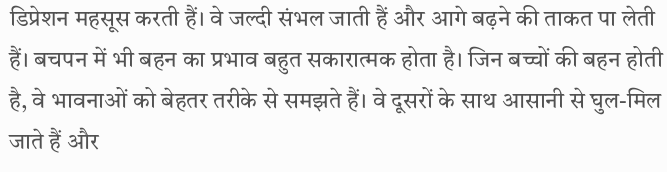डिप्रेशन महसूस करती हैं। वे जल्दी संभल जाती हैं और आगे बढ़ने की ताकत पा लेती हैं। बचपन में भी बहन का प्रभाव बहुत सकारात्मक होता है। जिन बच्चों की बहन होती है, वे भावनाओं को बेहतर तरीके से समझते हैं। वे दूसरों के साथ आसानी से घुल-मिल जाते हैं और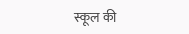स्कूल की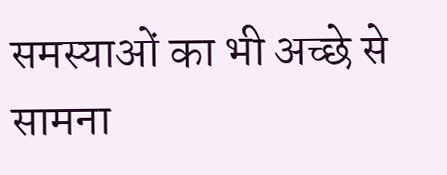समस्याओं का भी अच्छे से सामना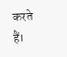करते हैं।